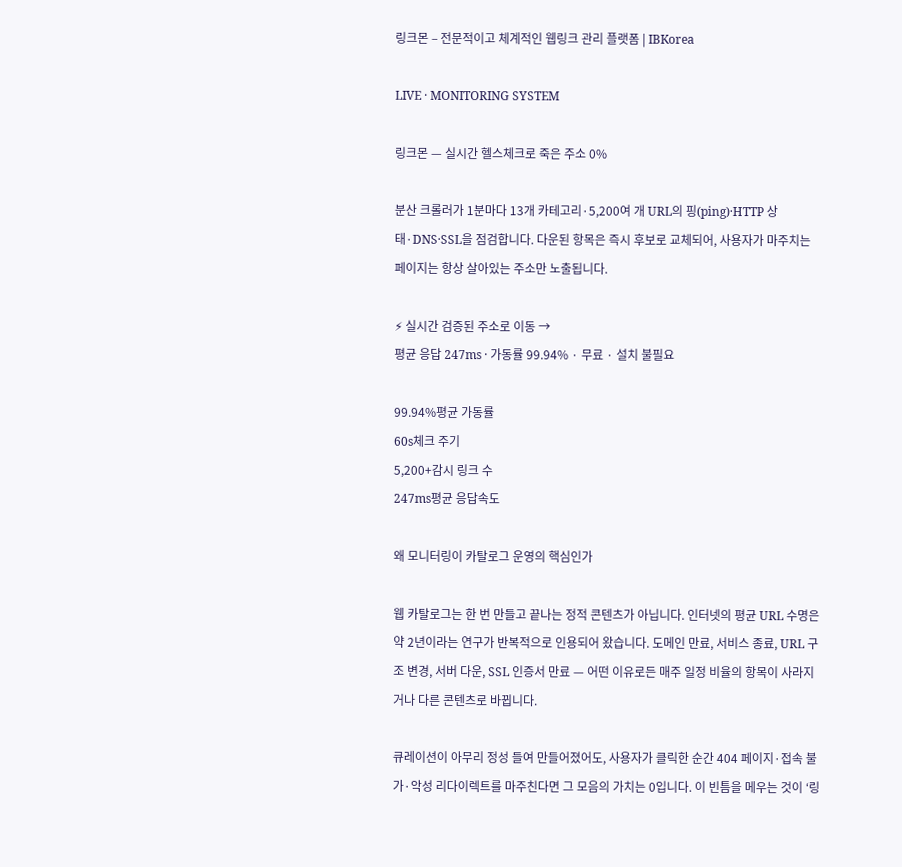링크몬 – 전문적이고 체계적인 웹링크 관리 플랫폼 | IBKorea

LIVE · MONITORING SYSTEM

링크몬 — 실시간 헬스체크로 죽은 주소 0%

분산 크롤러가 1분마다 13개 카테고리·5,200여 개 URL의 핑(ping)·HTTP 상태·DNS·SSL을 점검합니다. 다운된 항목은 즉시 후보로 교체되어, 사용자가 마주치는 페이지는 항상 살아있는 주소만 노출됩니다.

⚡ 실시간 검증된 주소로 이동 →
평균 응답 247ms · 가동률 99.94% · 무료 · 설치 불필요

99.94%평균 가동률
60s체크 주기
5,200+감시 링크 수
247ms평균 응답속도

왜 모니터링이 카탈로그 운영의 핵심인가

웹 카탈로그는 한 번 만들고 끝나는 정적 콘텐츠가 아닙니다. 인터넷의 평균 URL 수명은 약 2년이라는 연구가 반복적으로 인용되어 왔습니다. 도메인 만료, 서비스 종료, URL 구조 변경, 서버 다운, SSL 인증서 만료 — 어떤 이유로든 매주 일정 비율의 항목이 사라지거나 다른 콘텐츠로 바뀝니다.

큐레이션이 아무리 정성 들여 만들어졌어도, 사용자가 클릭한 순간 404 페이지·접속 불가·악성 리다이렉트를 마주친다면 그 모음의 가치는 0입니다. 이 빈틈을 메우는 것이 ‘링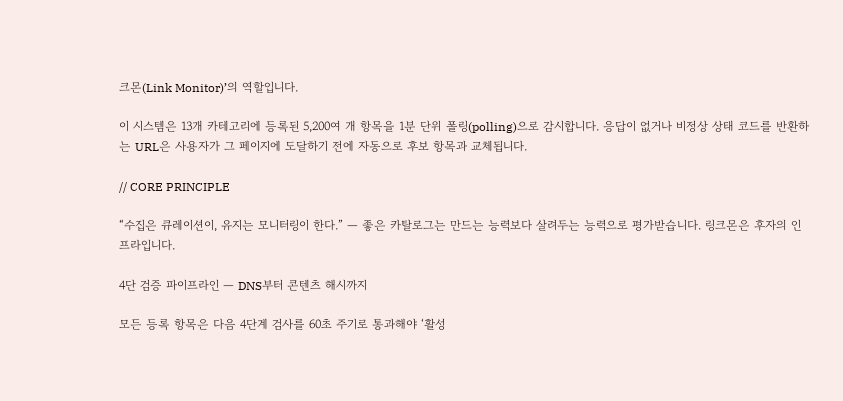크몬(Link Monitor)’의 역할입니다.

이 시스템은 13개 카테고리에 등록된 5,200여 개 항목을 1분 단위 폴링(polling)으로 감시합니다. 응답이 없거나 비정상 상태 코드를 반환하는 URL은 사용자가 그 페이지에 도달하기 전에 자동으로 후보 항목과 교체됩니다.

// CORE PRINCIPLE

“수집은 큐레이션이, 유지는 모니터링이 한다.” — 좋은 카탈로그는 만드는 능력보다 살려두는 능력으로 평가받습니다. 링크몬은 후자의 인프라입니다.

4단 검증 파이프라인 — DNS부터 콘텐츠 해시까지

모든 등록 항목은 다음 4단계 검사를 60초 주기로 통과해야 ‘활성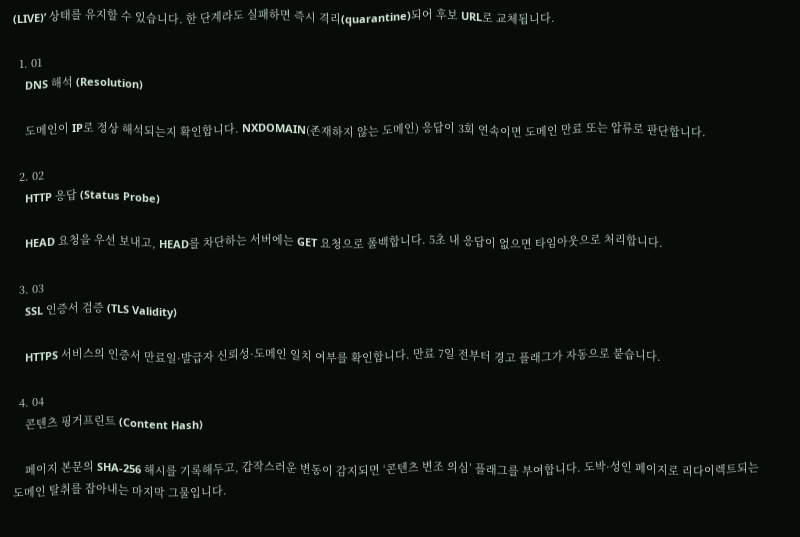(LIVE)’ 상태를 유지할 수 있습니다. 한 단계라도 실패하면 즉시 격리(quarantine)되어 후보 URL로 교체됩니다.

  1. 01
    DNS 해석 (Resolution)

    도메인이 IP로 정상 해석되는지 확인합니다. NXDOMAIN(존재하지 않는 도메인) 응답이 3회 연속이면 도메인 만료 또는 압류로 판단합니다.

  2. 02
    HTTP 응답 (Status Probe)

    HEAD 요청을 우선 보내고, HEAD를 차단하는 서버에는 GET 요청으로 폴백합니다. 5초 내 응답이 없으면 타임아웃으로 처리합니다.

  3. 03
    SSL 인증서 검증 (TLS Validity)

    HTTPS 서비스의 인증서 만료일·발급자 신뢰성·도메인 일치 여부를 확인합니다. 만료 7일 전부터 경고 플래그가 자동으로 붙습니다.

  4. 04
    콘텐츠 핑거프린트 (Content Hash)

    페이지 본문의 SHA-256 해시를 기록해두고, 갑작스러운 변동이 감지되면 ‘콘텐츠 변조 의심’ 플래그를 부여합니다. 도박·성인 페이지로 리다이렉트되는 도메인 탈취를 잡아내는 마지막 그물입니다.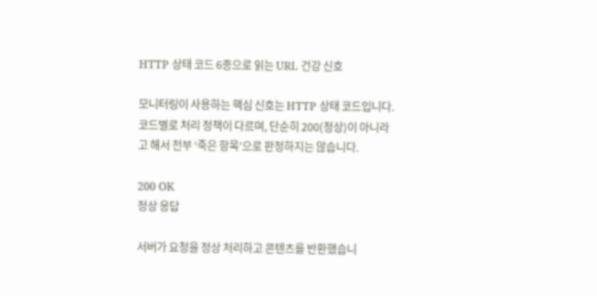HTTP 상태 코드 6종으로 읽는 URL 건강 신호

모니터링이 사용하는 핵심 신호는 HTTP 상태 코드입니다. 코드별로 처리 정책이 다르며, 단순히 200(정상)이 아니라고 해서 전부 ‘죽은 항목’으로 판정하지는 않습니다.

200 OK
정상 응답

서버가 요청을 정상 처리하고 콘텐츠를 반환했습니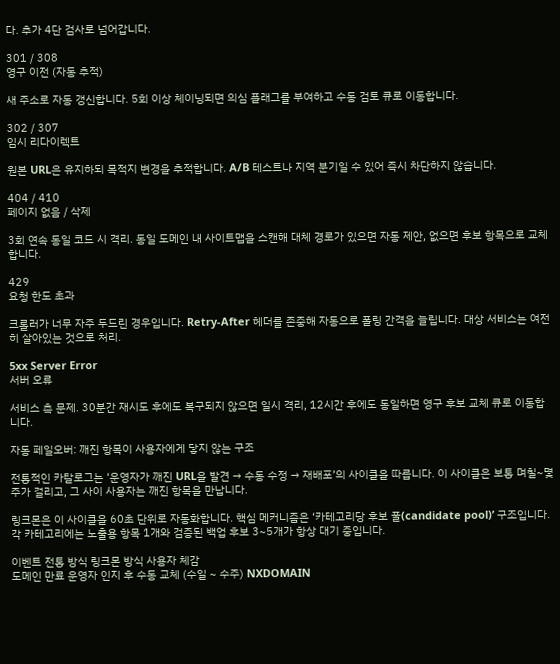다. 추가 4단 검사로 넘어갑니다.

301 / 308
영구 이전 (자동 추적)

새 주소로 자동 갱신합니다. 5회 이상 체이닝되면 의심 플래그를 부여하고 수동 검토 큐로 이동합니다.

302 / 307
임시 리다이렉트

원본 URL은 유지하되 목적지 변경을 추적합니다. A/B 테스트나 지역 분기일 수 있어 즉시 차단하지 않습니다.

404 / 410
페이지 없음 / 삭제

3회 연속 동일 코드 시 격리. 동일 도메인 내 사이트맵을 스캔해 대체 경로가 있으면 자동 제안, 없으면 후보 항목으로 교체합니다.

429
요청 한도 초과

크롤러가 너무 자주 두드린 경우입니다. Retry-After 헤더를 존중해 자동으로 폴링 간격을 늘립니다. 대상 서비스는 여전히 살아있는 것으로 처리.

5xx Server Error
서버 오류

서비스 측 문제. 30분간 재시도 후에도 복구되지 않으면 일시 격리, 12시간 후에도 동일하면 영구 후보 교체 큐로 이동합니다.

자동 페일오버: 깨진 항목이 사용자에게 닿지 않는 구조

전통적인 카탈로그는 ‘운영자가 깨진 URL을 발견 → 수동 수정 → 재배포’의 사이클을 따릅니다. 이 사이클은 보통 며칠~몇 주가 걸리고, 그 사이 사용자는 깨진 항목을 만납니다.

링크몬은 이 사이클을 60초 단위로 자동화합니다. 핵심 메커니즘은 ‘카테고리당 후보 풀(candidate pool)’ 구조입니다. 각 카테고리에는 노출용 항목 1개와 검증된 백업 후보 3~5개가 항상 대기 중입니다.

이벤트 전통 방식 링크몬 방식 사용자 체감
도메인 만료 운영자 인지 후 수동 교체 (수일 ~ 수주) NXDOMAIN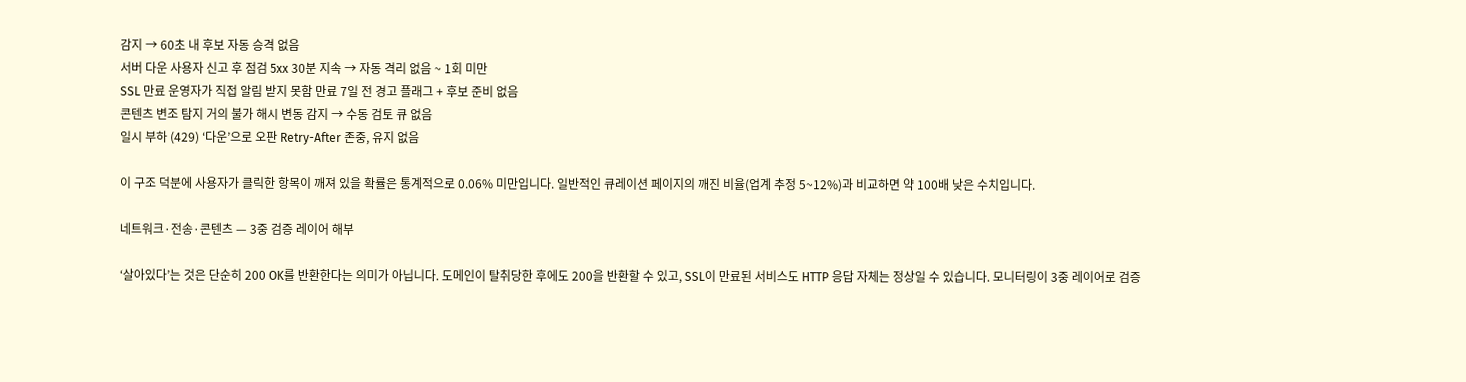감지 → 60초 내 후보 자동 승격 없음
서버 다운 사용자 신고 후 점검 5xx 30분 지속 → 자동 격리 없음 ~ 1회 미만
SSL 만료 운영자가 직접 알림 받지 못함 만료 7일 전 경고 플래그 + 후보 준비 없음
콘텐츠 변조 탐지 거의 불가 해시 변동 감지 → 수동 검토 큐 없음
일시 부하 (429) ‘다운’으로 오판 Retry-After 존중, 유지 없음

이 구조 덕분에 사용자가 클릭한 항목이 깨져 있을 확률은 통계적으로 0.06% 미만입니다. 일반적인 큐레이션 페이지의 깨진 비율(업계 추정 5~12%)과 비교하면 약 100배 낮은 수치입니다.

네트워크·전송·콘텐츠 — 3중 검증 레이어 해부

‘살아있다’는 것은 단순히 200 OK를 반환한다는 의미가 아닙니다. 도메인이 탈취당한 후에도 200을 반환할 수 있고, SSL이 만료된 서비스도 HTTP 응답 자체는 정상일 수 있습니다. 모니터링이 3중 레이어로 검증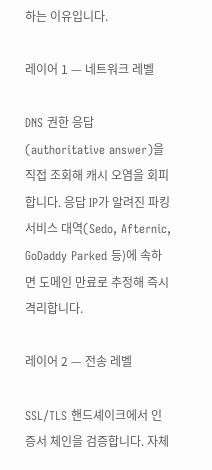하는 이유입니다.

레이어 1 — 네트워크 레벨

DNS 권한 응답(authoritative answer)을 직접 조회해 캐시 오염을 회피합니다. 응답 IP가 알려진 파킹 서비스 대역(Sedo, Afternic, GoDaddy Parked 등)에 속하면 도메인 만료로 추정해 즉시 격리합니다.

레이어 2 — 전송 레벨

SSL/TLS 핸드셰이크에서 인증서 체인을 검증합니다. 자체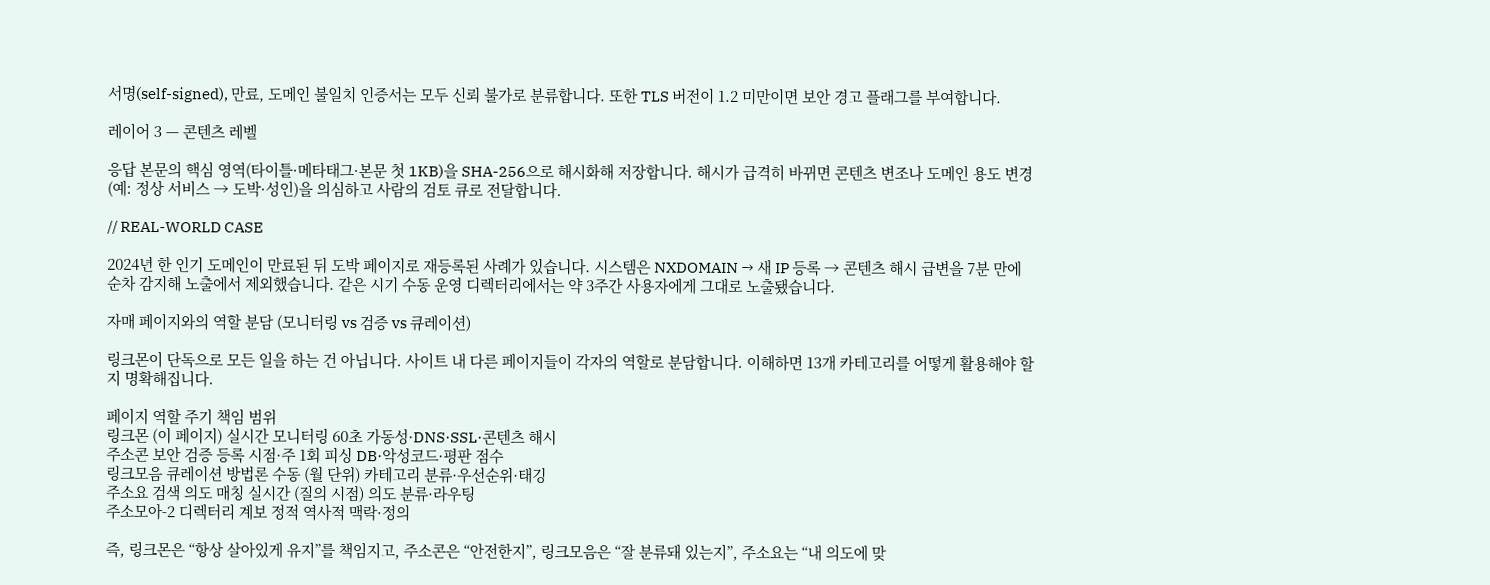서명(self-signed), 만료, 도메인 불일치 인증서는 모두 신뢰 불가로 분류합니다. 또한 TLS 버전이 1.2 미만이면 보안 경고 플래그를 부여합니다.

레이어 3 — 콘텐츠 레벨

응답 본문의 핵심 영역(타이틀·메타태그·본문 첫 1KB)을 SHA-256으로 해시화해 저장합니다. 해시가 급격히 바뀌면 콘텐츠 변조나 도메인 용도 변경(예: 정상 서비스 → 도박·성인)을 의심하고 사람의 검토 큐로 전달합니다.

// REAL-WORLD CASE

2024년 한 인기 도메인이 만료된 뒤 도박 페이지로 재등록된 사례가 있습니다. 시스템은 NXDOMAIN → 새 IP 등록 → 콘텐츠 해시 급변을 7분 만에 순차 감지해 노출에서 제외했습니다. 같은 시기 수동 운영 디렉터리에서는 약 3주간 사용자에게 그대로 노출됐습니다.

자매 페이지와의 역할 분담 (모니터링 vs 검증 vs 큐레이션)

링크몬이 단독으로 모든 일을 하는 건 아닙니다. 사이트 내 다른 페이지들이 각자의 역할로 분담합니다. 이해하면 13개 카테고리를 어떻게 활용해야 할지 명확해집니다.

페이지 역할 주기 책임 범위
링크몬 (이 페이지) 실시간 모니터링 60초 가동성·DNS·SSL·콘텐츠 해시
주소콘 보안 검증 등록 시점·주 1회 피싱 DB·악성코드·평판 점수
링크모음 큐레이션 방법론 수동 (월 단위) 카테고리 분류·우선순위·태깅
주소요 검색 의도 매칭 실시간 (질의 시점) 의도 분류·라우팅
주소모아-2 디렉터리 계보 정적 역사적 맥락·정의

즉, 링크몬은 “항상 살아있게 유지”를 책임지고, 주소콘은 “안전한지”, 링크모음은 “잘 분류돼 있는지”, 주소요는 “내 의도에 맞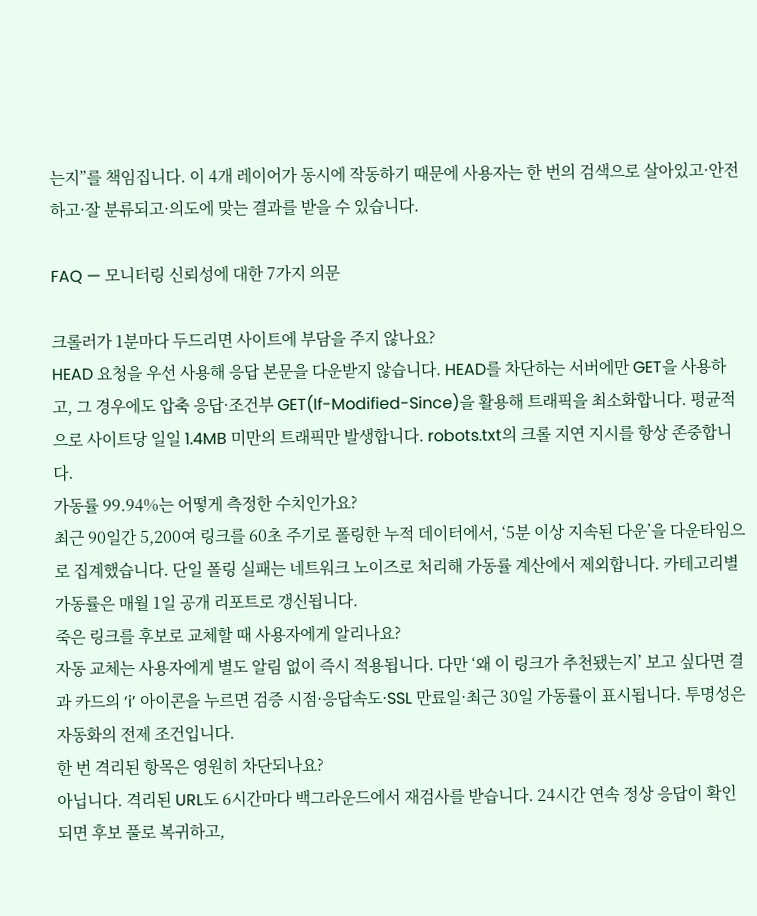는지”를 책임집니다. 이 4개 레이어가 동시에 작동하기 때문에 사용자는 한 번의 검색으로 살아있고·안전하고·잘 분류되고·의도에 맞는 결과를 받을 수 있습니다.

FAQ — 모니터링 신뢰성에 대한 7가지 의문

크롤러가 1분마다 두드리면 사이트에 부담을 주지 않나요?
HEAD 요청을 우선 사용해 응답 본문을 다운받지 않습니다. HEAD를 차단하는 서버에만 GET을 사용하고, 그 경우에도 압축 응답·조건부 GET(If-Modified-Since)을 활용해 트래픽을 최소화합니다. 평균적으로 사이트당 일일 1.4MB 미만의 트래픽만 발생합니다. robots.txt의 크롤 지연 지시를 항상 존중합니다.
가동률 99.94%는 어떻게 측정한 수치인가요?
최근 90일간 5,200여 링크를 60초 주기로 폴링한 누적 데이터에서, ‘5분 이상 지속된 다운’을 다운타임으로 집계했습니다. 단일 폴링 실패는 네트워크 노이즈로 처리해 가동률 계산에서 제외합니다. 카테고리별 가동률은 매월 1일 공개 리포트로 갱신됩니다.
죽은 링크를 후보로 교체할 때 사용자에게 알리나요?
자동 교체는 사용자에게 별도 알림 없이 즉시 적용됩니다. 다만 ‘왜 이 링크가 추천됐는지’ 보고 싶다면 결과 카드의 ‘i’ 아이콘을 누르면 검증 시점·응답속도·SSL 만료일·최근 30일 가동률이 표시됩니다. 투명성은 자동화의 전제 조건입니다.
한 번 격리된 항목은 영원히 차단되나요?
아닙니다. 격리된 URL도 6시간마다 백그라운드에서 재검사를 받습니다. 24시간 연속 정상 응답이 확인되면 후보 풀로 복귀하고,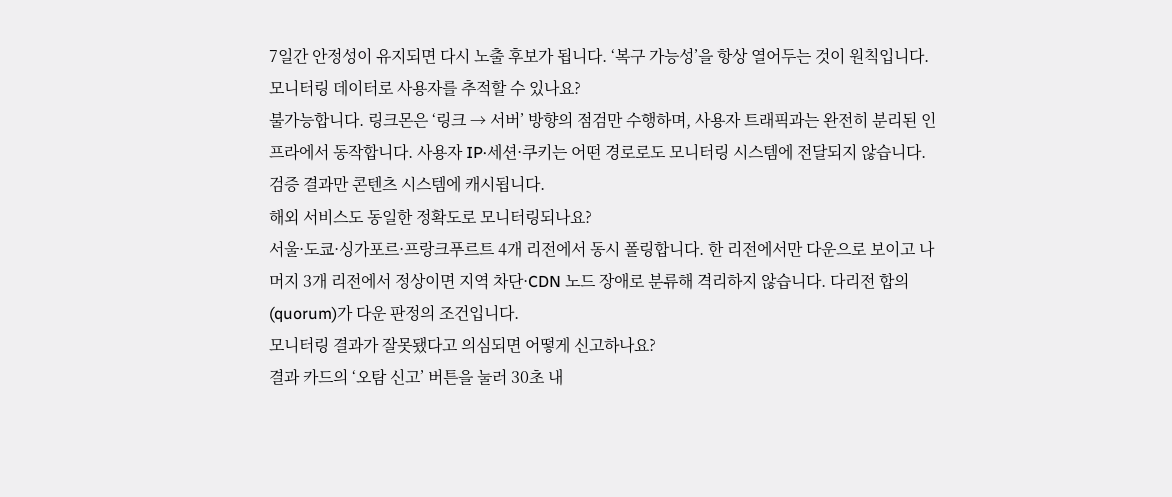7일간 안정성이 유지되면 다시 노출 후보가 됩니다. ‘복구 가능성’을 항상 열어두는 것이 원칙입니다.
모니터링 데이터로 사용자를 추적할 수 있나요?
불가능합니다. 링크몬은 ‘링크 → 서버’ 방향의 점검만 수행하며, 사용자 트래픽과는 완전히 분리된 인프라에서 동작합니다. 사용자 IP·세션·쿠키는 어떤 경로로도 모니터링 시스템에 전달되지 않습니다. 검증 결과만 콘텐츠 시스템에 캐시됩니다.
해외 서비스도 동일한 정확도로 모니터링되나요?
서울·도쿄·싱가포르·프랑크푸르트 4개 리전에서 동시 폴링합니다. 한 리전에서만 다운으로 보이고 나머지 3개 리전에서 정상이면 지역 차단·CDN 노드 장애로 분류해 격리하지 않습니다. 다리전 합의(quorum)가 다운 판정의 조건입니다.
모니터링 결과가 잘못됐다고 의심되면 어떻게 신고하나요?
결과 카드의 ‘오탐 신고’ 버튼을 눌러 30초 내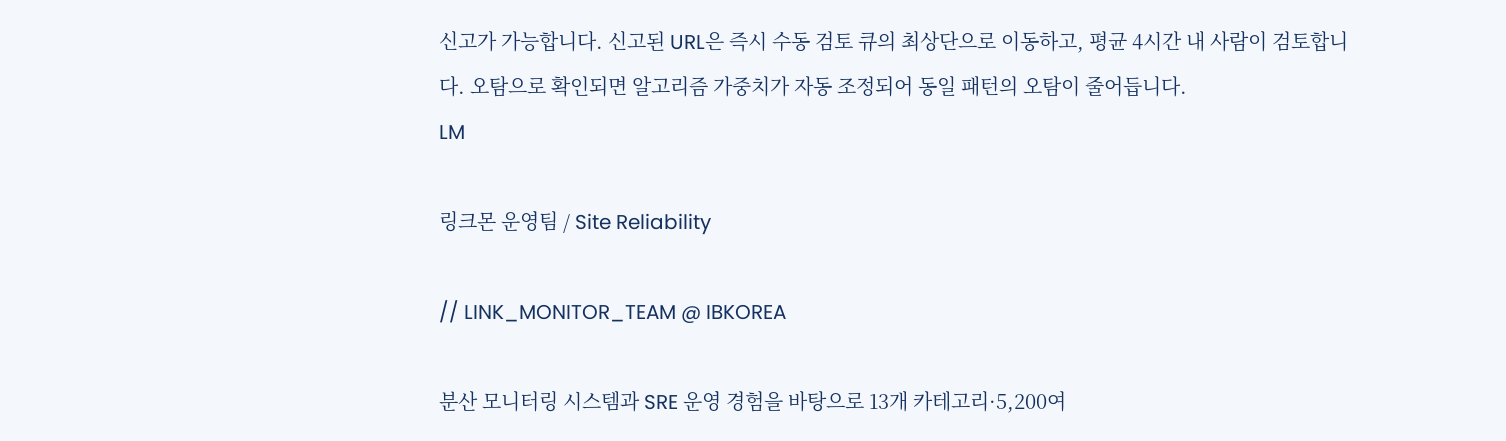신고가 가능합니다. 신고된 URL은 즉시 수동 검토 큐의 최상단으로 이동하고, 평균 4시간 내 사람이 검토합니다. 오탐으로 확인되면 알고리즘 가중치가 자동 조정되어 동일 패턴의 오탐이 줄어듭니다.
LM

링크몬 운영팀 / Site Reliability

// LINK_MONITOR_TEAM @ IBKOREA

분산 모니터링 시스템과 SRE 운영 경험을 바탕으로 13개 카테고리·5,200여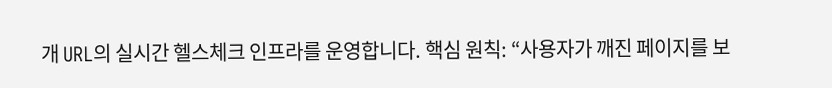개 URL의 실시간 헬스체크 인프라를 운영합니다. 핵심 원칙: “사용자가 깨진 페이지를 보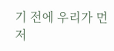기 전에 우리가 먼저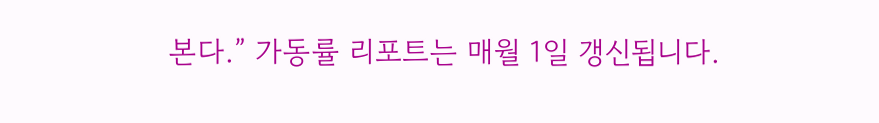본다.” 가동률 리포트는 매월 1일 갱신됩니다.